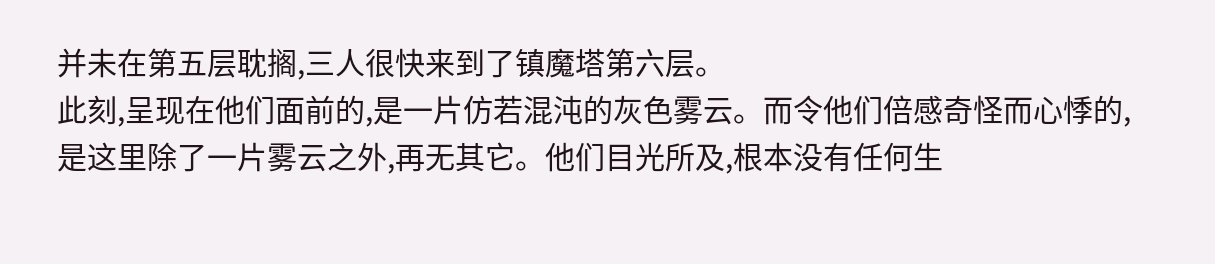并未在第五层耽搁,三人很快来到了镇魔塔第六层。
此刻,呈现在他们面前的,是一片仿若混沌的灰色雾云。而令他们倍感奇怪而心悸的,是这里除了一片雾云之外,再无其它。他们目光所及,根本没有任何生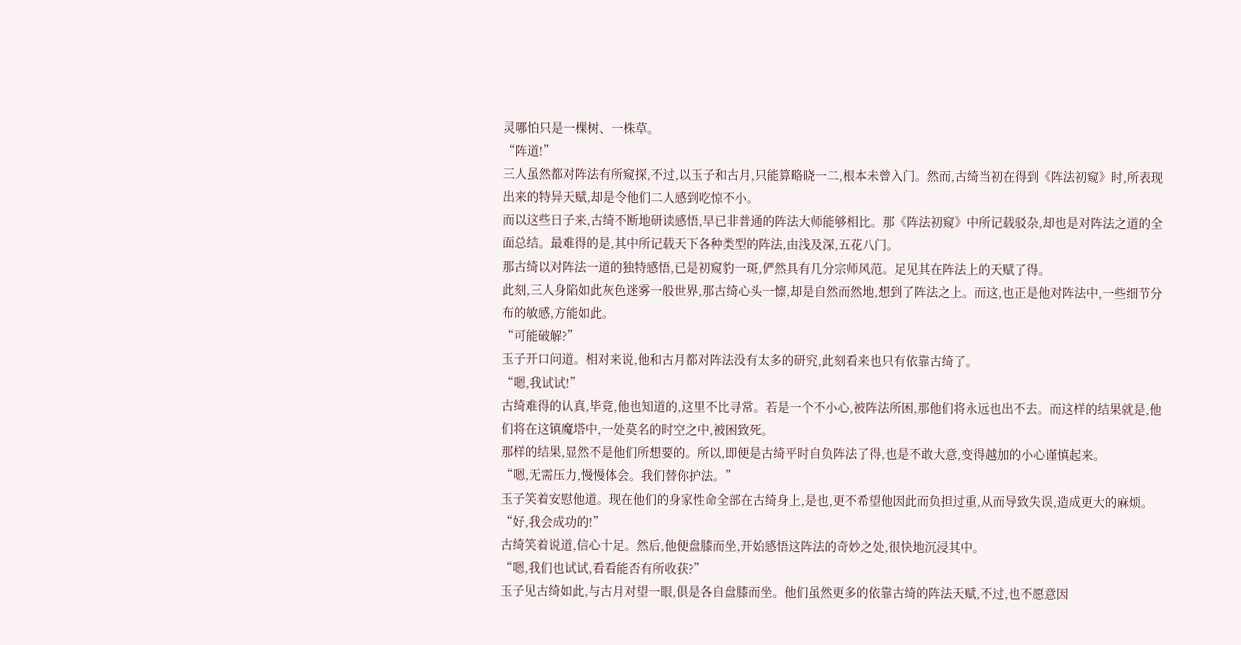灵哪怕只是一棵树、一株草。
“阵道!”
三人虽然都对阵法有所窥探,不过,以玉子和古月,只能算略晓一二,根本未曾入门。然而,古绮当初在得到《阵法初窥》时,所表现出来的特异天赋,却是令他们二人感到吃惊不小。
而以这些日子来,古绮不断地研读感悟,早已非普通的阵法大师能够相比。那《阵法初窥》中所记载驳杂,却也是对阵法之道的全面总结。最难得的是,其中所记载天下各种类型的阵法,由浅及深,五花八门。
那古绮以对阵法一道的独特感悟,已是初窥豹一斑,俨然具有几分宗师风范。足见其在阵法上的天赋了得。
此刻,三人身陷如此灰色迷雾一般世界,那古绮心头一懔,却是自然而然地,想到了阵法之上。而这,也正是他对阵法中,一些细节分布的敏感,方能如此。
“可能破解?”
玉子开口问道。相对来说,他和古月都对阵法没有太多的研究,此刻看来也只有依靠古绮了。
“嗯,我试试!”
古绮难得的认真,毕竟,他也知道的,这里不比寻常。若是一个不小心,被阵法所困,那他们将永远也出不去。而这样的结果就是,他们将在这镇魔塔中,一处莫名的时空之中,被困致死。
那样的结果,显然不是他们所想要的。所以,即便是古绮平时自负阵法了得,也是不敢大意,变得越加的小心谨慎起来。
“嗯,无需压力,慢慢体会。我们替你护法。”
玉子笑着安慰他道。现在他们的身家性命全部在古绮身上,是也,更不希望他因此而负担过重,从而导致失误,造成更大的麻烦。
“好,我会成功的!”
古绮笑着说道,信心十足。然后,他便盘膝而坐,开始感悟这阵法的奇妙之处,很快地沉浸其中。
“嗯,我们也试试,看看能否有所收获?”
玉子见古绮如此,与古月对望一眼,俱是各自盘膝而坐。他们虽然更多的依靠古绮的阵法天赋,不过,也不愿意因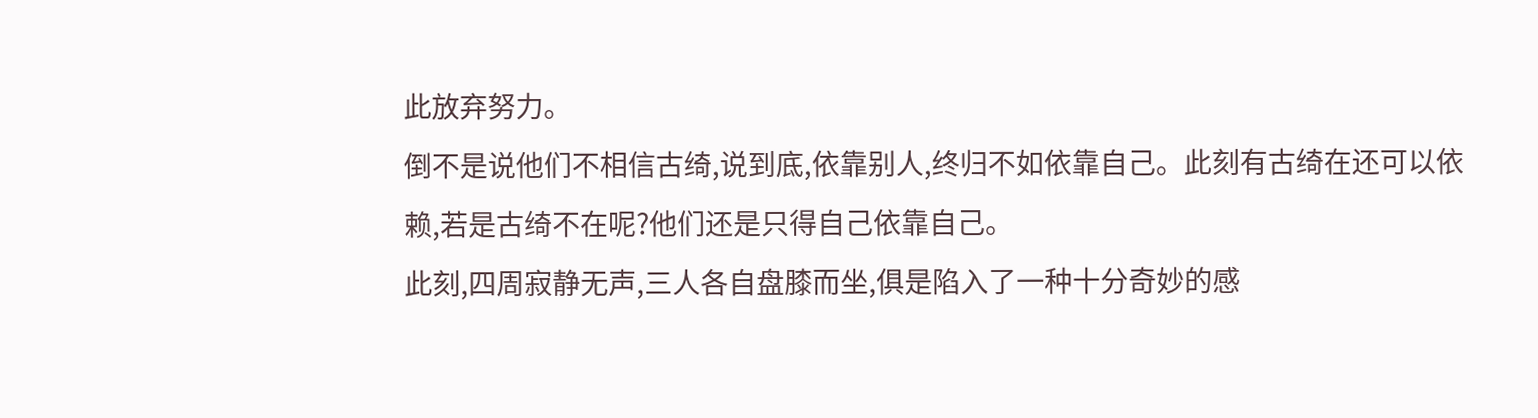此放弃努力。
倒不是说他们不相信古绮,说到底,依靠别人,终归不如依靠自己。此刻有古绮在还可以依赖,若是古绮不在呢?他们还是只得自己依靠自己。
此刻,四周寂静无声,三人各自盘膝而坐,俱是陷入了一种十分奇妙的感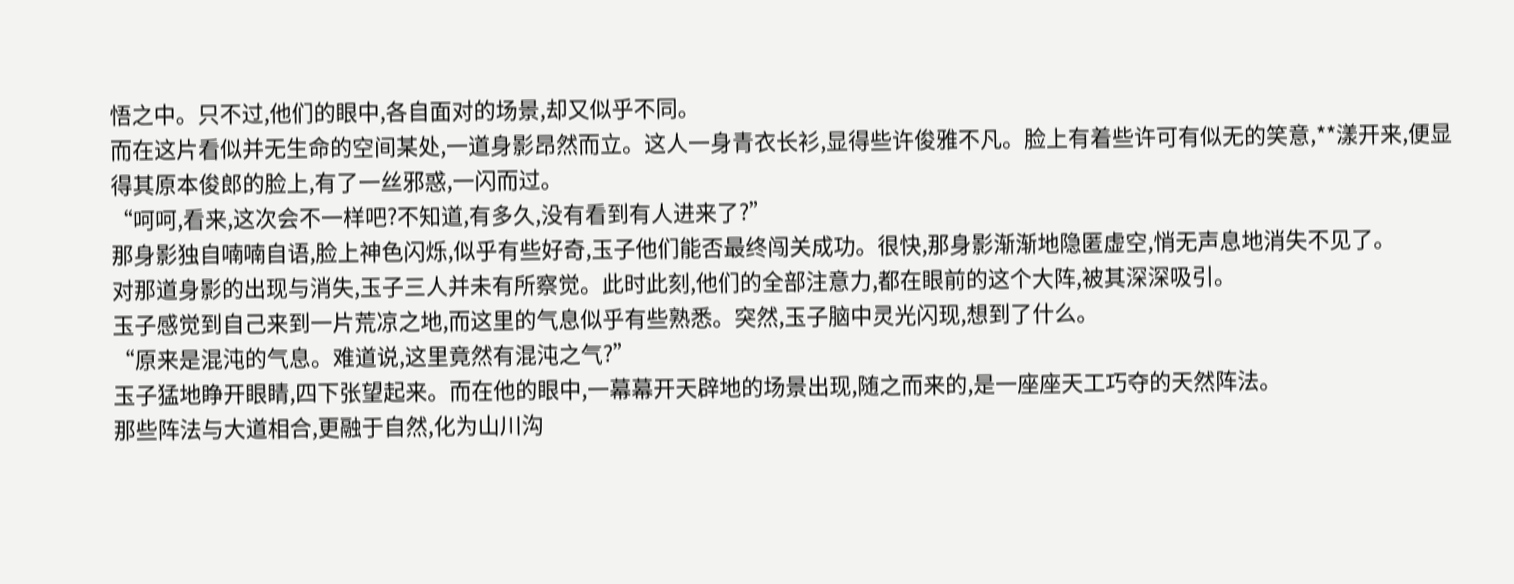悟之中。只不过,他们的眼中,各自面对的场景,却又似乎不同。
而在这片看似并无生命的空间某处,一道身影昂然而立。这人一身青衣长衫,显得些许俊雅不凡。脸上有着些许可有似无的笑意,**漾开来,便显得其原本俊郎的脸上,有了一丝邪惑,一闪而过。
“呵呵,看来,这次会不一样吧?不知道,有多久,没有看到有人进来了?”
那身影独自喃喃自语,脸上神色闪烁,似乎有些好奇,玉子他们能否最终闯关成功。很快,那身影渐渐地隐匿虚空,悄无声息地消失不见了。
对那道身影的出现与消失,玉子三人并未有所察觉。此时此刻,他们的全部注意力,都在眼前的这个大阵,被其深深吸引。
玉子感觉到自己来到一片荒凉之地,而这里的气息似乎有些熟悉。突然,玉子脑中灵光闪现,想到了什么。
“原来是混沌的气息。难道说,这里竟然有混沌之气?”
玉子猛地睁开眼睛,四下张望起来。而在他的眼中,一幕幕开天辟地的场景出现,随之而来的,是一座座天工巧夺的天然阵法。
那些阵法与大道相合,更融于自然,化为山川沟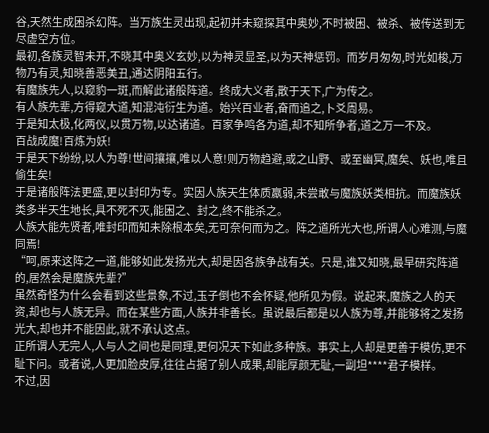谷,天然生成困杀幻阵。当万族生灵出现,起初并未窥探其中奥妙,不时被困、被杀、被传送到无尽虚空方位。
最初,各族灵智未开,不晓其中奥义玄妙,以为神灵显圣,以为天神惩罚。而岁月匆匆,时光如梭,万物乃有灵,知晓善恶美丑,通达阴阳五行。
有魔族先人,以窥豹一斑,而解此诸般阵道。终成大义者,散于天下,广为传之。
有人族先辈,方得窥大道,知混沌衍生为道。始兴百业者,奋而追之,卜爻周易。
于是知太极,化两仪,以贯万物,以达诸道。百家争鸣各为道,却不知所争者,道之万一不及。
百战成魔!百炼为妖!
于是天下纷纷,以人为尊!世间攘攘,唯以人意!则万物趋避,或之山野、或至幽冥,魔矣、妖也,唯且偷生矣!
于是诸般阵法更盛,更以封印为专。实因人族天生体质羸弱,未尝敢与魔族妖类相抗。而魔族妖类多半天生地长,具不死不灭,能困之、封之,终不能杀之。
人族大能先贤者,唯封印而知未除根本矣,无可奈何而为之。阵之道所光大也,所谓人心难测,与魔同焉!
“呵,原来这阵之一道,能够如此发扬光大,却是因各族争战有关。只是,谁又知晓,最早研究阵道的,居然会是魔族先辈?”
虽然奇怪为什么会看到这些景象,不过,玉子倒也不会怀疑,他所见为假。说起来,魔族之人的天资,却也与人族无异。而在某些方面,人族并非善长。虽说最后都是以人族为尊,并能够将之发扬光大,却也并不能因此,就不承认这点。
正所谓人无完人,人与人之间也是同理,更何况天下如此多种族。事实上,人却是更善于模仿,更不耻下问。或者说,人更加脸皮厚,往往占据了别人成果,却能厚颜无耻,一副坦****君子模样。
不过,因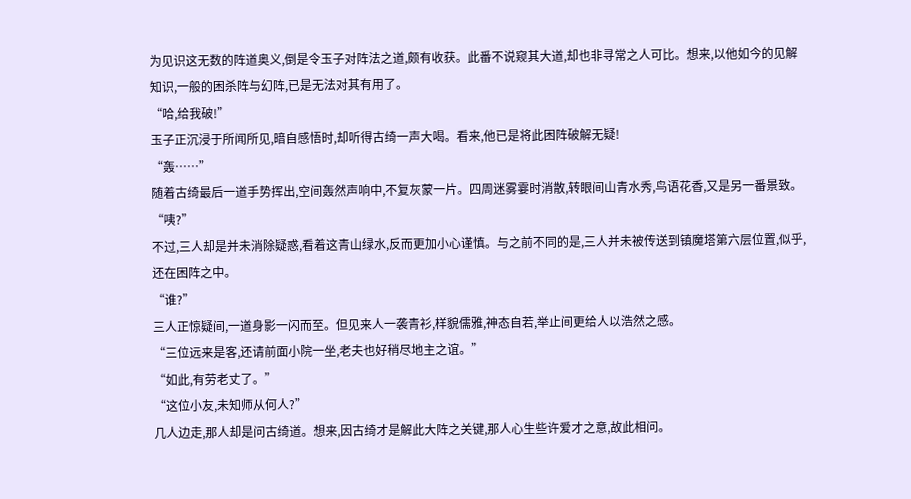为见识这无数的阵道奥义,倒是令玉子对阵法之道,颇有收获。此番不说窥其大道,却也非寻常之人可比。想来,以他如今的见解知识,一般的困杀阵与幻阵,已是无法对其有用了。
“哈,给我破!”
玉子正沉浸于所闻所见,暗自感悟时,却听得古绮一声大喝。看来,他已是将此困阵破解无疑!
“轰……”
随着古绮最后一道手势挥出,空间轰然声响中,不复灰蒙一片。四周迷雾霎时消散,转眼间山青水秀,鸟语花香,又是另一番景致。
“咦?”
不过,三人却是并未消除疑惑,看着这青山绿水,反而更加小心谨慎。与之前不同的是,三人并未被传送到镇魔塔第六层位置,似乎,还在困阵之中。
“谁?”
三人正惊疑间,一道身影一闪而至。但见来人一袭青衫,样貌儒雅,神态自若,举止间更给人以浩然之感。
“三位远来是客,还请前面小院一坐,老夫也好稍尽地主之谊。”
“如此,有劳老丈了。”
“这位小友,未知师从何人?”
几人边走,那人却是问古绮道。想来,因古绮才是解此大阵之关键,那人心生些许爱才之意,故此相问。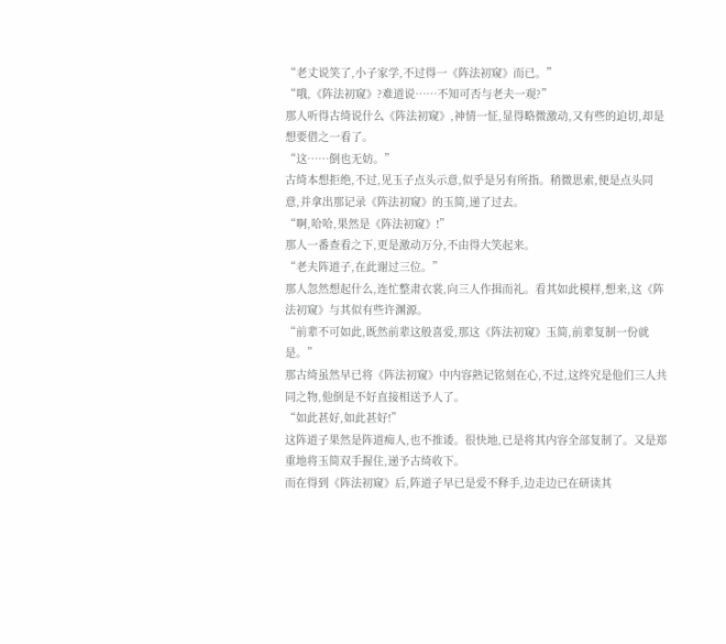“老丈说笑了,小子家学,不过得一《阵法初窥》而已。”
“哦,《阵法初窥》?难道说……不知可否与老夫一观?”
那人听得古绮说什么《阵法初窥》,神情一怔,显得略微激动,又有些的迫切,却是想要借之一看了。
“这……倒也无妨。”
古绮本想拒绝,不过,见玉子点头示意,似乎是另有所指。稍微思索,便是点头同意,并拿出那记录《阵法初窥》的玉简,递了过去。
“啊,哈哈,果然是《阵法初窥》!”
那人一番查看之下,更是激动万分,不由得大笑起来。
“老夫阵道子,在此谢过三位。”
那人忽然想起什么,连忙整肃衣裳,向三人作揖而礼。看其如此模样,想来,这《阵法初窥》与其似有些许渊源。
“前辈不可如此,既然前辈这般喜爱,那这《阵法初窥》玉简,前辈复制一份就是。”
那古绮虽然早已将《阵法初窥》中内容熟记铭刻在心,不过,这终究是他们三人共同之物,他倒是不好直接相送予人了。
“如此甚好,如此甚好!”
这阵道子果然是阵道痴人,也不推诿。很快地,已是将其内容全部复制了。又是郑重地将玉简双手握住,递予古绮收下。
而在得到《阵法初窥》后,阵道子早已是爱不释手,边走边已在研读其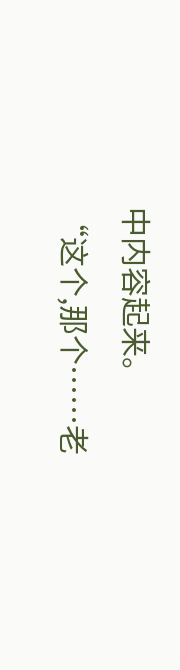中内容起来。
“这个,那个……老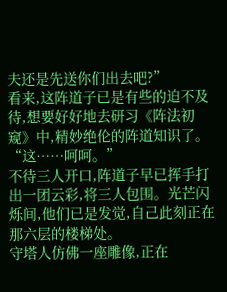夫还是先送你们出去吧?”
看来,这阵道子已是有些的迫不及待,想要好好地去研习《阵法初窥》中,精妙绝伦的阵道知识了。
“这……呵呵。”
不待三人开口,阵道子早已挥手打出一团云彩,将三人包围。光芒闪烁间,他们已是发觉,自己此刻正在那六层的楼梯处。
守塔人仿佛一座雕像,正在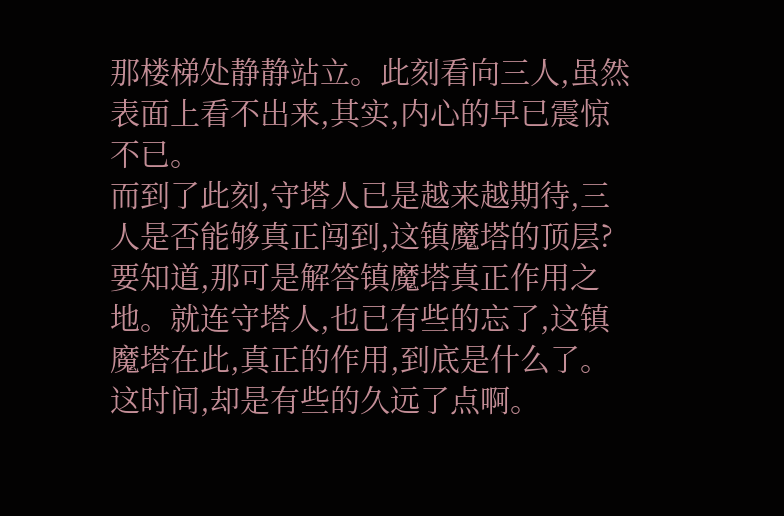那楼梯处静静站立。此刻看向三人,虽然表面上看不出来,其实,内心的早已震惊不已。
而到了此刻,守塔人已是越来越期待,三人是否能够真正闯到,这镇魔塔的顶层?
要知道,那可是解答镇魔塔真正作用之地。就连守塔人,也已有些的忘了,这镇魔塔在此,真正的作用,到底是什么了。这时间,却是有些的久远了点啊。